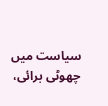سیاست میں چھوٹی برائی،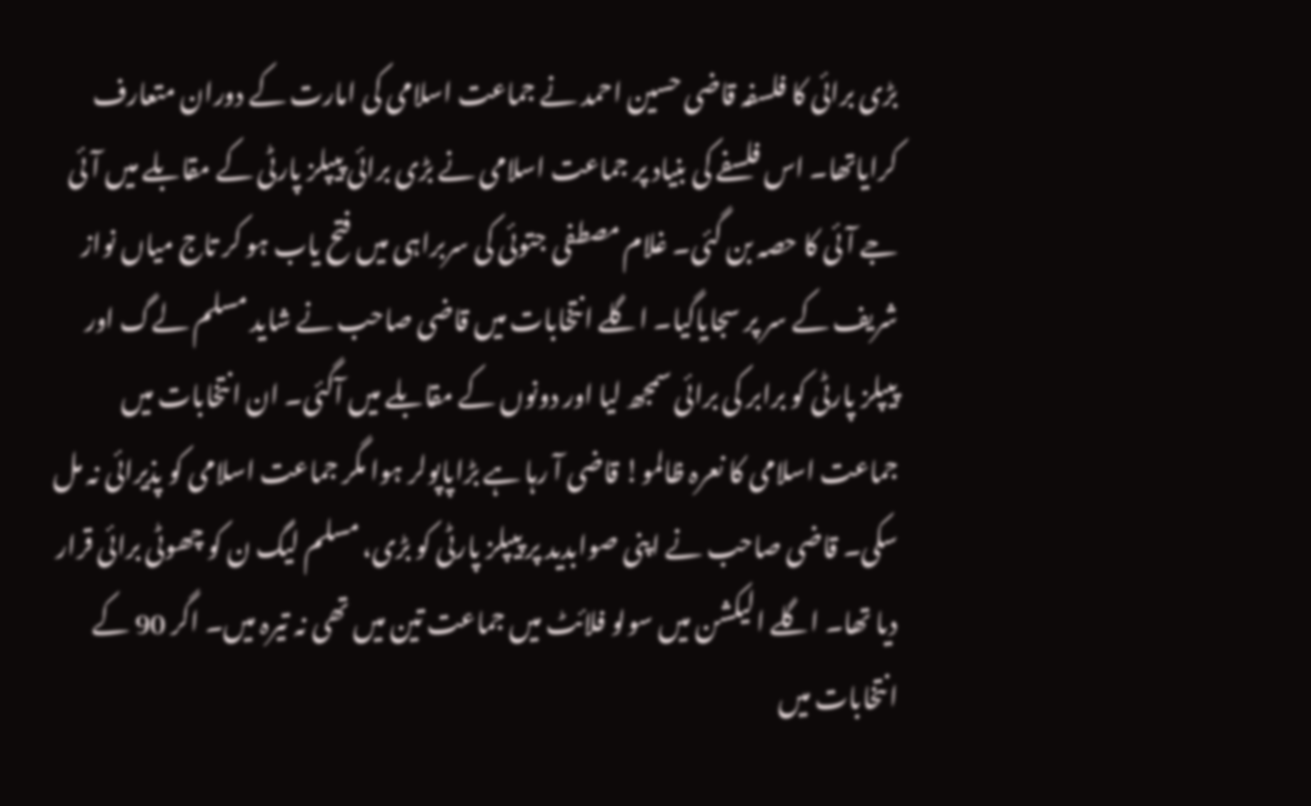بڑی برائی کا فلسفہ قاضی حسین احمد نے جماعت اسلامی کی امارت کے دوران متعارف کرایاتھا۔ اس فلسفے کی بنیاد پر جماعت اسلامی نے بڑی برائی پیپلز پارٹی کے مقابلے میں آئی جے آئی کا حصہ بن گئی۔ غلام مصطفی جتوئی کی سربراہی میں فتح یاب ہو کر تاج میاں نواز شریف کے سر پر سجایاگیا۔ اگلے انتخابات میں قاضی صاحب نے شاید مسلم لےگ اور پیپلز پارٹی کو برابر کی برائی سمجھ لیا اور دونوں کے مقابلے میں آگئی۔ ان انتخابات میں جماعت اسلامی کا نعرہ ظالمو! قاضی آ رہا ہے بڑاپاپولر ہوا مگر جماعت اسلامی کو پذیرائی نہ مل سکی۔ قاضی صاحب نے اپنی صوابدید پر پیپلز پارٹی کو بڑی، مسلم لیگ ن کو چھوٹی برائی قرار دیا تھا۔ اگلے الیکشن میں سولو فلائٹ میں جماعت تین میں تھی نہ تیرہ میں۔ اگر 90 کے انتخابات میں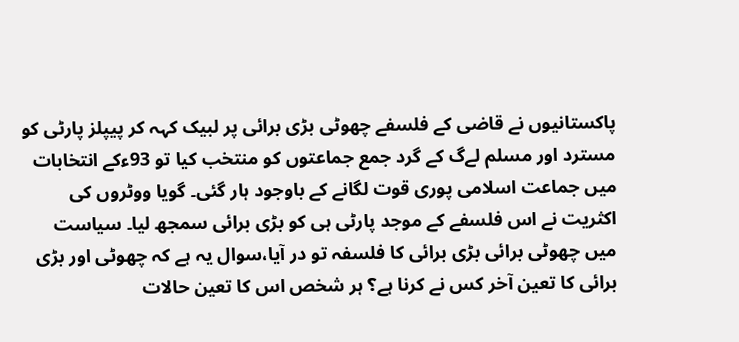پاکستانیوں نے قاضی کے فلسفے چھوٹی بڑی برائی پر لبیک کہہ کر پیپلز پارٹی کو مسترد اور مسلم لےگ کے گرد جمع جماعتوں کو منتخب کیا تو 93ءکے انتخابات میں جماعت اسلامی پوری قوت لگانے کے باوجود ہار گئی۔ گویا ووٹروں کی اکثریت نے اس فلسفے کے موجد پارٹی ہی کو بڑی برائی سمجھ لیا۔ سیاست میں چھوٹی برائی بڑی برائی کا فلسفہ تو در آیا،سوال یہ ہے کہ چھوٹی اور بڑی برائی کا تعین آخر کس نے کرنا ہے؟ ہر شخص اس کا تعین حالات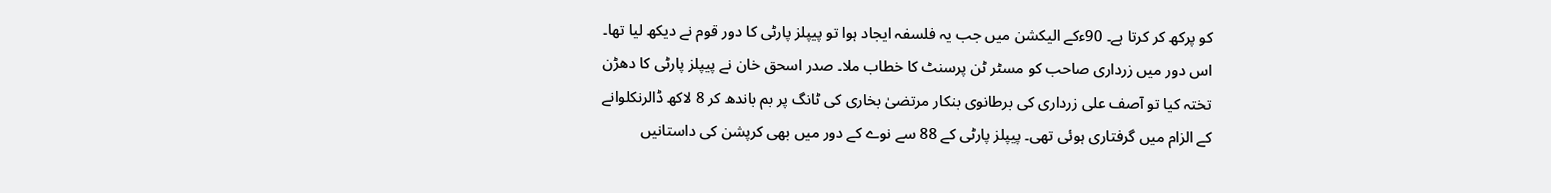کو پرکھ کر کرتا ہے۔ 90ءکے الیکشن میں جب یہ فلسفہ ایجاد ہوا تو پیپلز پارٹی کا دور قوم نے دیکھ لیا تھا۔ اس دور میں زرداری صاحب کو مسٹر ٹن پرسنٹ کا خطاب ملا۔ صدر اسحق خان نے پیپلز پارٹی کا دھڑن تختہ کیا تو آصف علی زرداری کی برطانوی بنکار مرتضیٰ بخاری کی ٹانگ پر بم باندھ کر 8 لاکھ ڈالرنکلوانے کے الزام میں گرفتاری ہوئی تھی۔ پیپلز پارٹی کے 88 سے نوے کے دور میں بھی کرپشن کی داستانیں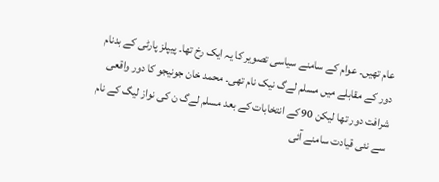عام تھیں۔ عوام کے سامنے سیاسی تصویر کا یہ ایک رخ تھا۔ پیپلز پارٹی کے بدنام دور کے مقابلے میں مسلم لےگ نیک نام تھی۔ محمد خان جونیجو کا دور واقعی شرافت دور تھا لیکن 90 کے انتخابات کے بعد مسلم لےگ ن کی نواز لیگ کے نام سے نئی قیادت سامنے آئی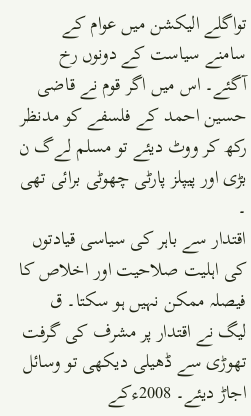تواگلے الیکشن میں عوام کے سامنے سیاست کے دونوں رخ آگئے۔ اس میں اگر قوم نے قاضی حسین احمد کے فلسفے کو مدنظر رکھ کر ووٹ دیئے تو مسلم لےگ ن بڑی اور پیپلز پارٹی چھوٹی برائی تھی ۔
اقتدار سے باہر کی سیاسی قیادتوں کی اہلیت صلاحیت اور اخلاص کا فیصلہ ممکن نہیں ہو سکتا۔ ق لیگ نے اقتدار پر مشرف کی گرفت تھوڑی سے ڈھیلی دیکھی تو وسائل اجاڑ دیئے۔ 2008ءکے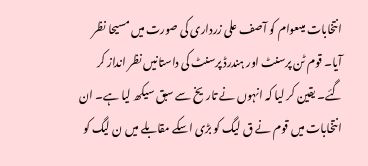انتخابات میںعوام کو آصف علی زرداری کی صورت میں مسیحا نظر آیا۔ قوم ٹن پرسنٹ اور ہندرڈ پرسنٹ کی داستانیں نظر انداز کر گئے۔ یقین کر لیا کہ انہوں نے تاریخ سے سبق سیکھ لیا ہے۔ ان انتخابات میں قوم نے ق لیگ کو بڑی اسکے مقابلے میں ن لیگ کو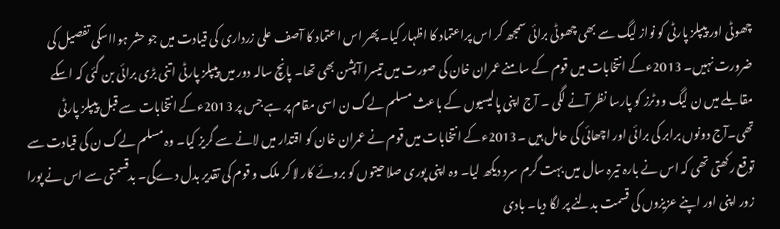چھوٹی اور پیپلز پارٹی کو نواز لیگ سے بھی چھوٹی برائی سمجھ کر اس پراعتماد کا اظہار کیا۔ پھر اس اعتماد کا آصف علی زرداری کی قیادت میں جو حشر ہوااسکی تفصیل کی ضرورت نہیں۔ 2013ءکے انتخابات میں قوم کے سامنے عمران خان کی صورت میں تیسرا آپشن بھی تھا۔ پانچ سالہ دور میں پیپلز پارٹی اتنی بڑی برائی بن گئی کہ اسکے مقابلے میں ن لیگ ووٹرز کو پارسا نظر آنے لگی ۔ آج اپنی پالیسیوں کے باعث مسلم لےگ ن اسی مقام پر ہے جس پر 2013ءکے انتخابات سے قبل پیپلز پارٹی تھی۔آج دونوں برابر کی برائی اور اچھائی کی حامل ہیں ۔2013ءکے انتخابات میں قوم نے عمران خان کو اقتدار میں لانے سے گریز کیا۔ وہ مسلم لےگ ن کی قیادت سے توقع رکھتی تھی کہ اس نے بارہ تیرہ سال میں بہت گرم سرد دیکھ لیا۔ وہ اپنی پوری صلاحیتوں کو بروئے کار لا کر ملک و قوم کی تقدیر بدل دےگی۔ بدقسمتی سے اس نے پورا زور اپنی اور اپنے عزیزوں کی قسمت بدلنے پر لگا دیا۔ بادی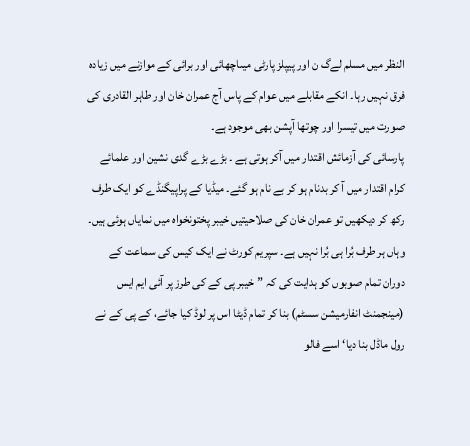النظر میں مسلم لےگ ن اور پیپلز پارٹی میںاچھائی اور برائی کے موازنے میں زیادہ فرق نہیں رہا۔ انکے مقابلے میں عوام کے پاس آج عمران خان اور طاہر القادری کی صورت میں تیسرا اور چوتھا آپشن بھی موجود ہے۔
پارسائی کی آزمائش اقتدار میں آکر ہوتی ہے ۔ بڑے بڑے گدی نشین اور علمائے کرام اقتدار میں آ کر بدنام ہو کر بے نام ہو گئے۔ میڈیا کے پراپیگنڈے کو ایک طرف رکھ کر دیکھیں تو عمران خان کی صلاحیتیں خیبر پختونخواہ میں نمایاں ہوئی ہیں۔ وہاں ہر طرف بُرا ہی بُرا نہیں ہے۔ سپریم کورٹ نے ایک کیس کی سماعت کے دوران تمام صوبوں کو ہدایت کی کہ ”خیبر پی کے کی طرز پر آئی ایم ایس (مینجمنٹ انفارمیشن سسٹم) بنا کر تمام ڈیٹا اس پر لوڈ کیا جائے، کے پی کے نے رول ماڈل بنا دیا‘ اسے فالو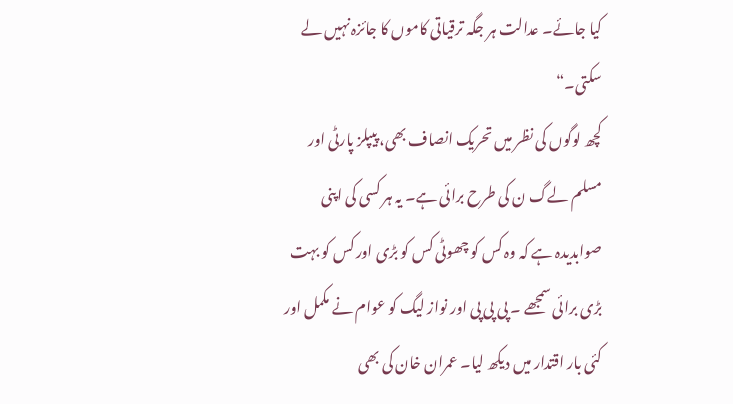کیا جائے۔ عدالت ہر جگہ ترقیاتی کاموں کا جائزہ نہیں لے سکتی۔“
کچھ لوگوں کی نظر میں تحریک انصاف بھی، پیپلز پارٹی اور مسلم لےگ ن کی طرح برائی ہے۔ یہ ہر کسی کی اپنی صوابدیدہ ہے کہ وہ کس کو چھوٹی کس کو بڑی اور کس کو بہت بڑی برائی سمجھے ۔ پی پی پی اور نواز لیگ کو عوام نے مکمل اور کئی بار اقتدار میں دیکھ لیا۔ عمران خان کی بھی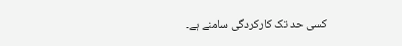کسی حد تک کارکردگی سامنے ہے۔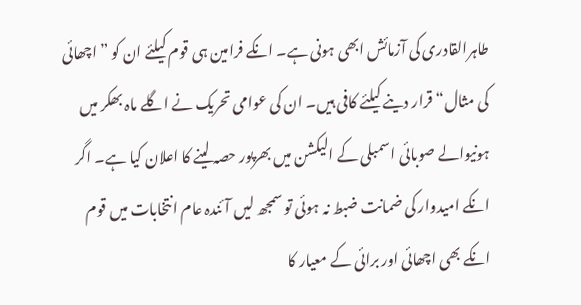طاہرالقادری کی آزمائش ابھی ہونی ہے۔ انکے فرامین ہی قوم کیلئے ان کو ”اچھائی کی مثال“ قرار دینے کیلئے کافی ہیں۔ ان کی عوامی تحریک نے اگلے ماہ بھکر میں ہونیوالے صوبائی اسمبلی کے الیکشن میں بھرپور حصہ لینے کا اعلان کیا ہے۔ اگر انکے امیدوار کی ضمانت ضبط نہ ہوئی تو سمجھ لیں آئندہ عام انتخابات میں قوم انکے بھی اچھائی اور برائی کے معیار کا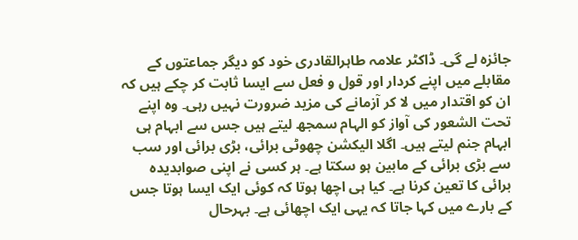جائزہ لے گی۔ ڈاکٹر علامہ طاہرالقادری خود کو دیگر جماعتوں کے مقابلے میں اپنے کردار اور قول و فعل سے ایسا ثابت کر چکے ہیں کہ ان کو اقتدار میں لا کر آزمانے کی مزید ضرورت نہیں رہی۔ وہ اپنے تحت الشعور کی آواز کو الہام سمجھ لیتے ہیں جس سے ابہام ہی ابہام جنم لیتے ہیں۔ اگلا الیکشن چھوٹی برائی، بڑی برائی اور سب سے بڑی برائی کے مابین ہو سکتا ہے۔ ہر کسی نے اپنی صوابدیدہ برائی کا تعین کرنا ہے۔ کیا ہی اچھا ہوتا کہ کوئی ایک ایسا ہوتا جس کے بارے میں کہا جاتا کہ یہی ایک اچھائی ہے۔ بہرحال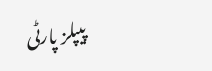پیپلز پارٹی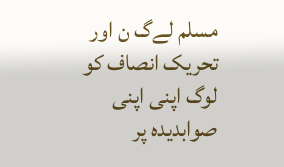مسلم لےگ ن اور تحریک انصاف کو لوگ اپنی اپنی صوابدیدہ پر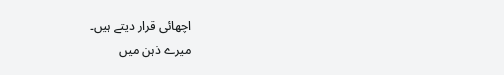اچھائی قرار دیتے ہیں۔
میرے ذہن میں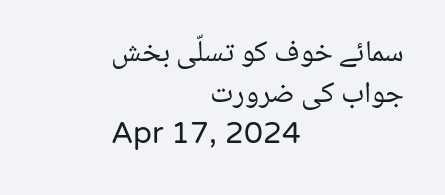سمائے خوف کو تسلّی بخش جواب کی ضرورت
Apr 17, 2024